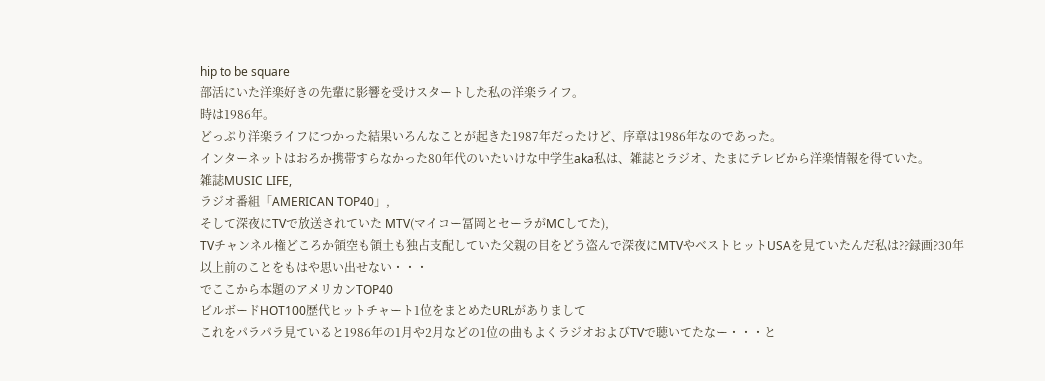hip to be square
部活にいた洋楽好きの先輩に影響を受けスタートした私の洋楽ライフ。
時は1986年。
どっぷり洋楽ライフにつかった結果いろんなことが起きた1987年だったけど、序章は1986年なのであった。
インターネットはおろか携帯すらなかった80年代のいたいけな中学生aka私は、雑誌とラジオ、たまにテレビから洋楽情報を得ていた。
雑誌MUSIC LIFE,
ラジオ番組「AMERICAN TOP40」,
そして深夜にTVで放送されていた MTV(マイコー冨岡とセーラがMCしてた),
TVチャンネル権どころか領空も領土も独占支配していた父親の目をどう盗んで深夜にMTVやベストヒットUSAを見ていたんだ私は??録画?30年以上前のことをもはや思い出せない・・・
でここから本題のアメリカンTOP40
ビルボードHOT100歴代ヒットチャート1位をまとめたURLがありまして
これをパラパラ見ていると1986年の1月や2月などの1位の曲もよくラジオおよびTVで聴いてたなー・・・と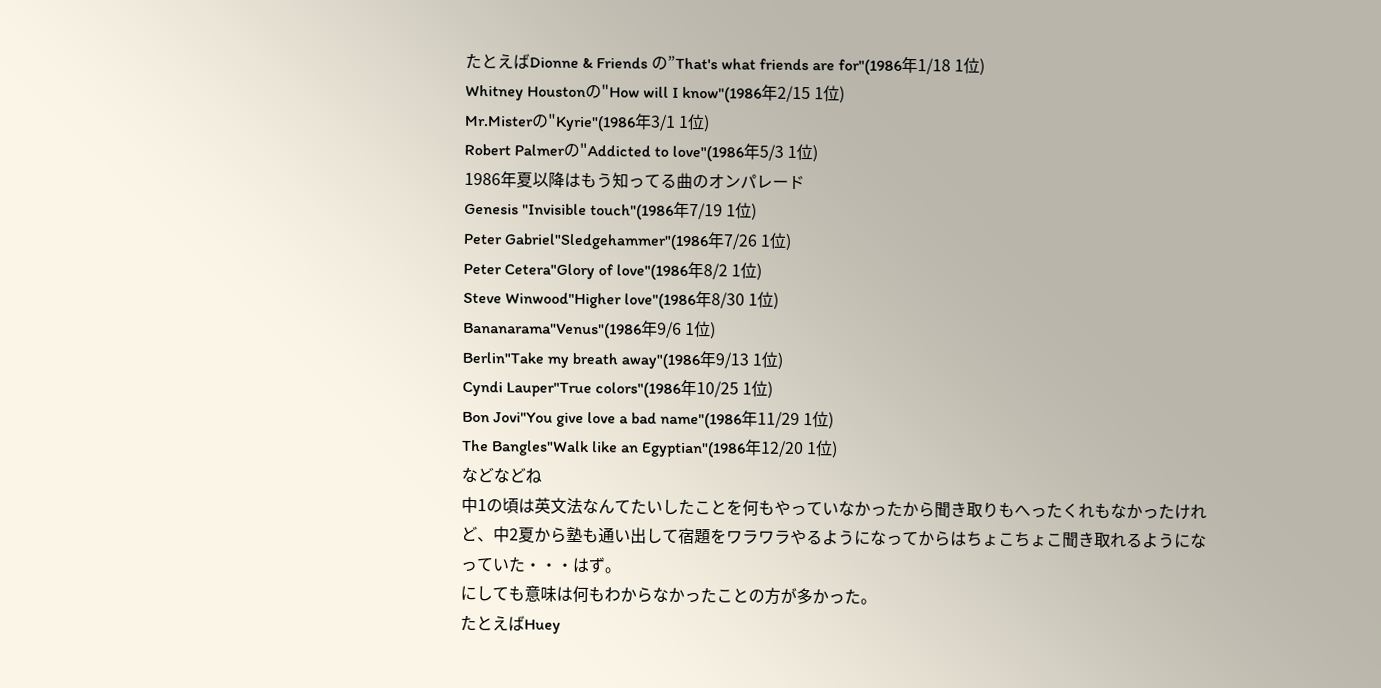たとえばDionne & Friends の”That's what friends are for"(1986年1/18 1位)
Whitney Houstonの"How will I know"(1986年2/15 1位)
Mr.Misterの"Kyrie"(1986年3/1 1位)
Robert Palmerの"Addicted to love"(1986年5/3 1位)
1986年夏以降はもう知ってる曲のオンパレード
Genesis "Invisible touch"(1986年7/19 1位)
Peter Gabriel"Sledgehammer"(1986年7/26 1位)
Peter Cetera"Glory of love"(1986年8/2 1位)
Steve Winwood"Higher love"(1986年8/30 1位)
Bananarama"Venus"(1986年9/6 1位)
Berlin"Take my breath away"(1986年9/13 1位)
Cyndi Lauper"True colors"(1986年10/25 1位)
Bon Jovi"You give love a bad name"(1986年11/29 1位)
The Bangles"Walk like an Egyptian"(1986年12/20 1位)
などなどね
中1の頃は英文法なんてたいしたことを何もやっていなかったから聞き取りもへったくれもなかったけれど、中2夏から塾も通い出して宿題をワラワラやるようになってからはちょこちょこ聞き取れるようになっていた・・・はず。
にしても意味は何もわからなかったことの方が多かった。
たとえばHuey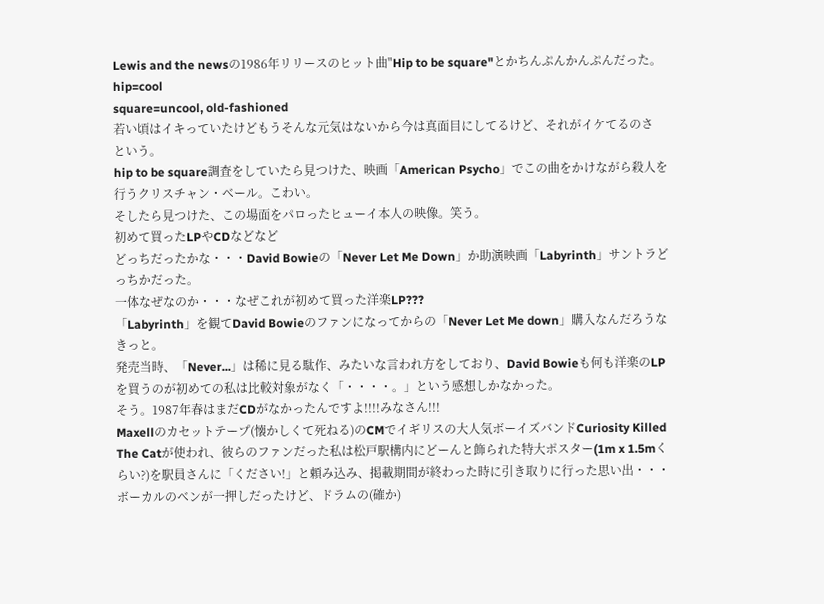Lewis and the newsの1986年リリースのヒット曲"Hip to be square"とかちんぷんかんぷんだった。
hip=cool
square=uncool, old-fashioned
若い頃はイキっていたけどもうそんな元気はないから今は真面目にしてるけど、それがイケてるのさ
という。
hip to be square調査をしていたら見つけた、映画「American Psycho」でこの曲をかけながら殺人を行うクリスチャン・ベール。こわい。
そしたら見つけた、この場面をパロったヒューイ本人の映像。笑う。
初めて買ったLPやCDなどなど
どっちだったかな・・・David Bowieの「Never Let Me Down」か助演映画「Labyrinth」サントラどっちかだった。
一体なぜなのか・・・なぜこれが初めて買った洋楽LP???
「Labyrinth」を観てDavid Bowieのファンになってからの「Never Let Me down」購入なんだろうなきっと。
発売当時、「Never...」は稀に見る駄作、みたいな言われ方をしており、David Bowieも何も洋楽のLPを買うのが初めての私は比較対象がなく「・・・・。」という感想しかなかった。
そう。1987年春はまだCDがなかったんですよ!!!!みなさん!!!
Maxellのカセットテープ(懐かしくて死ねる)のCMでイギリスの大人気ボーイズバンドCuriosity Killed The Catが使われ、彼らのファンだった私は松戸駅構内にどーんと飾られた特大ポスター(1m x 1.5mくらい?)を駅員さんに「ください!」と頼み込み、掲載期間が終わった時に引き取りに行った思い出・・・ボーカルのベンが一押しだったけど、ドラムの(確か)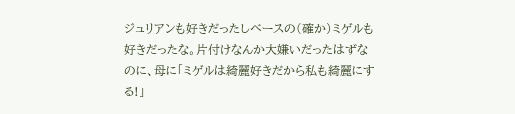ジュリアンも好きだったしベースの(確か)ミゲルも好きだったな。片付けなんか大嫌いだったはずなのに、母に「ミゲルは綺麗好きだから私も綺麗にする!」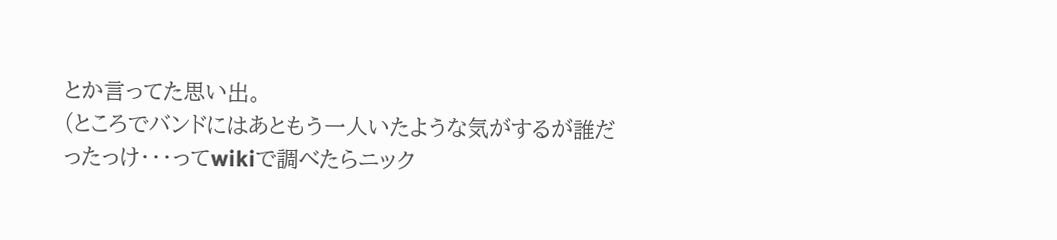とか言ってた思い出。
(ところでバンドにはあともう一人いたような気がするが誰だったっけ・・・ってwikiで調べたらニック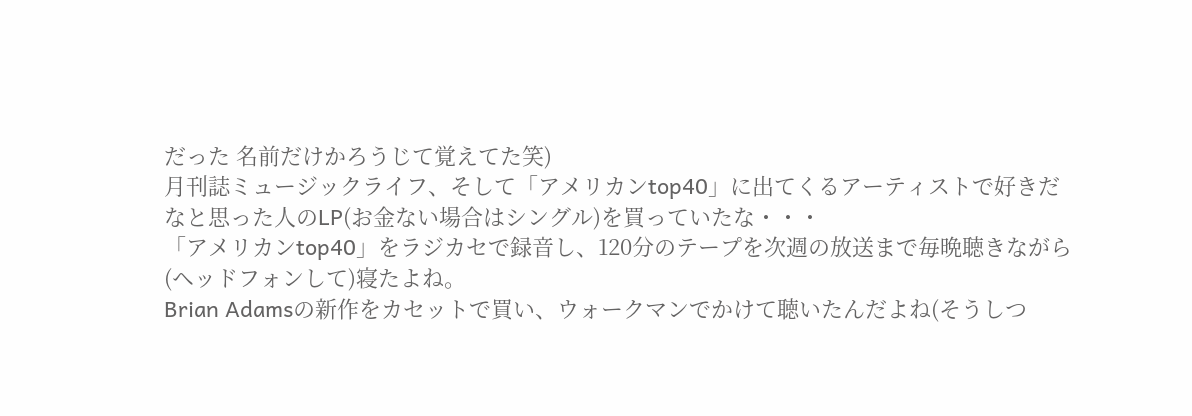だった 名前だけかろうじて覚えてた笑)
月刊誌ミュージックライフ、そして「アメリカンtop40」に出てくるアーティストで好きだなと思った人のLP(お金ない場合はシングル)を買っていたな・・・
「アメリカンtop40」をラジカセで録音し、120分のテープを次週の放送まで毎晩聴きながら(ヘッドフォンして)寝たよね。
Brian Adamsの新作をカセットで買い、ウォークマンでかけて聴いたんだよね(そうしつ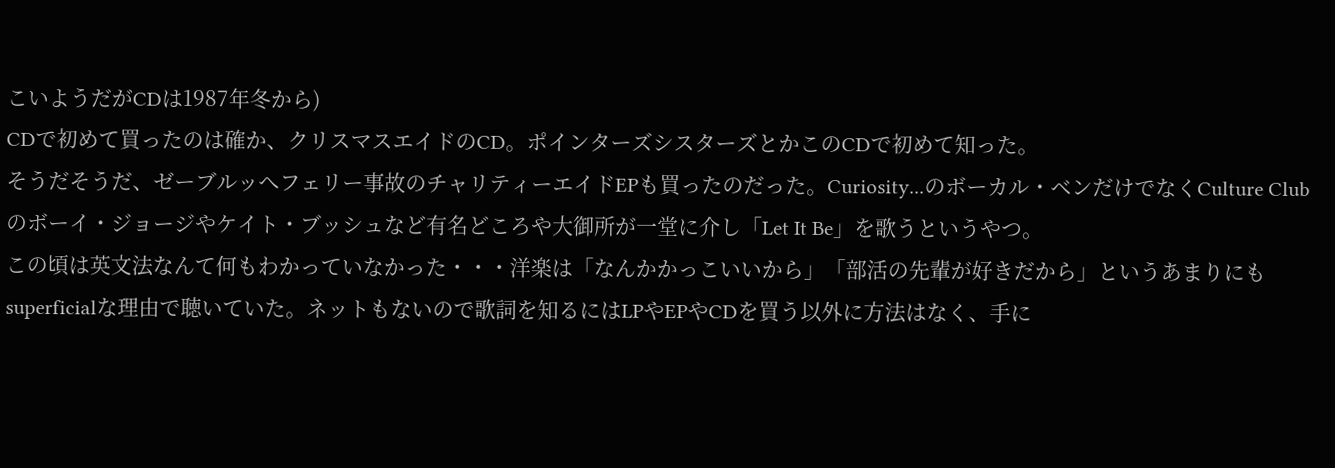こいようだがCDは1987年冬から)
CDで初めて買ったのは確か、クリスマスエイドのCD。ポインターズシスターズとかこのCDで初めて知った。
そうだそうだ、ゼーブルッへフェリー事故のチャリティーエイドEPも買ったのだった。Curiosity...のボーカル・ベンだけでなくCulture Clubのボーイ・ジョージやケイト・ブッシュなど有名どころや大御所が一堂に介し「Let It Be」を歌うというやつ。
この頃は英文法なんて何もわかっていなかった・・・洋楽は「なんかかっこいいから」「部活の先輩が好きだから」というあまりにもsuperficialな理由で聴いていた。ネットもないので歌詞を知るにはLPやEPやCDを買う以外に方法はなく、手に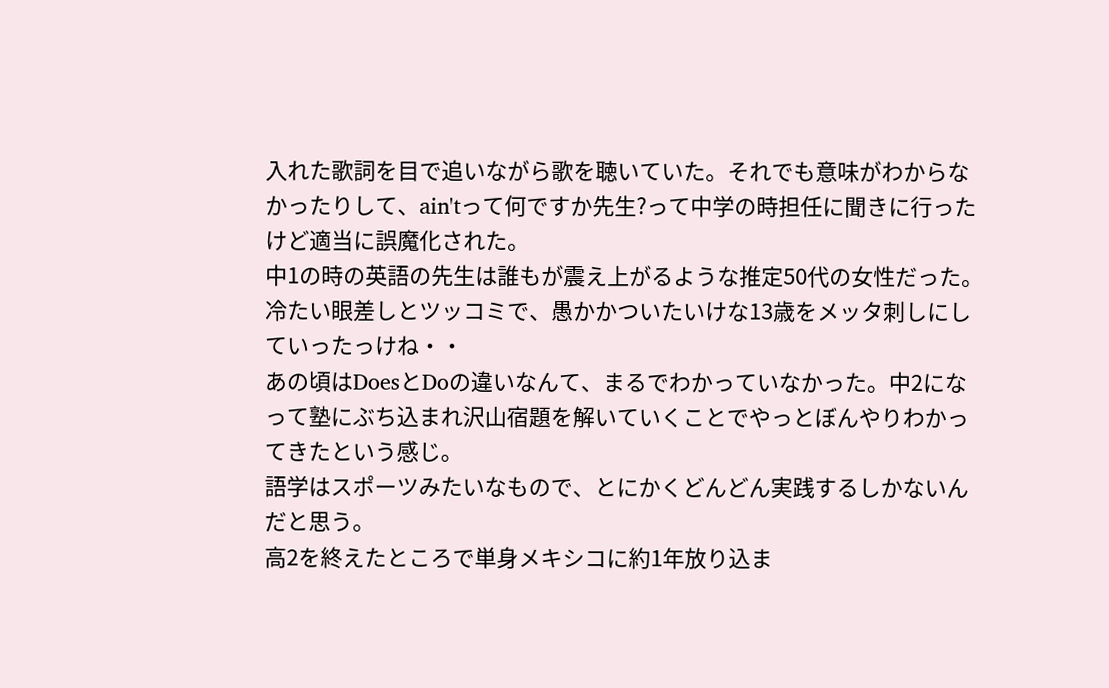入れた歌詞を目で追いながら歌を聴いていた。それでも意味がわからなかったりして、ain'tって何ですか先生?って中学の時担任に聞きに行ったけど適当に誤魔化された。
中1の時の英語の先生は誰もが震え上がるような推定50代の女性だった。冷たい眼差しとツッコミで、愚かかついたいけな13歳をメッタ刺しにしていったっけね・・
あの頃はDoesとDoの違いなんて、まるでわかっていなかった。中2になって塾にぶち込まれ沢山宿題を解いていくことでやっとぼんやりわかってきたという感じ。
語学はスポーツみたいなもので、とにかくどんどん実践するしかないんだと思う。
高2を終えたところで単身メキシコに約1年放り込ま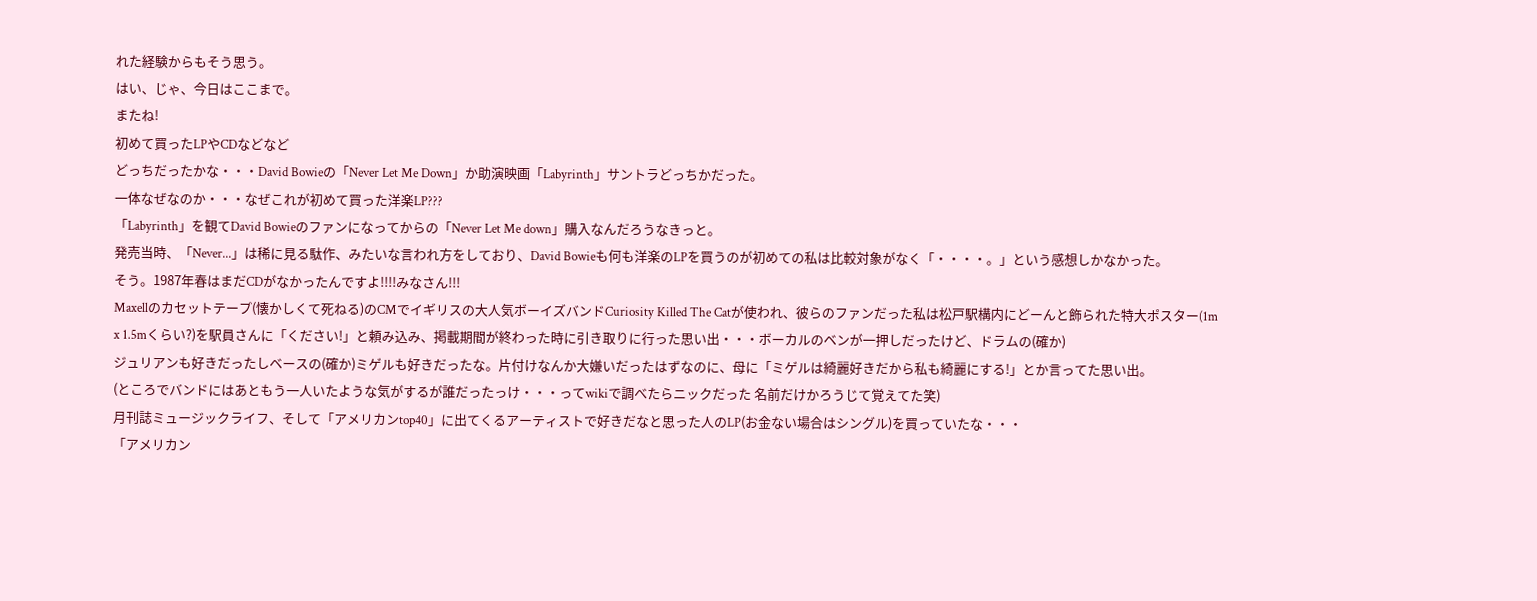れた経験からもそう思う。
はい、じゃ、今日はここまで。
またね!
初めて買ったLPやCDなどなど
どっちだったかな・・・David Bowieの「Never Let Me Down」か助演映画「Labyrinth」サントラどっちかだった。
一体なぜなのか・・・なぜこれが初めて買った洋楽LP???
「Labyrinth」を観てDavid Bowieのファンになってからの「Never Let Me down」購入なんだろうなきっと。
発売当時、「Never...」は稀に見る駄作、みたいな言われ方をしており、David Bowieも何も洋楽のLPを買うのが初めての私は比較対象がなく「・・・・。」という感想しかなかった。
そう。1987年春はまだCDがなかったんですよ!!!!みなさん!!!
Maxellのカセットテープ(懐かしくて死ねる)のCMでイギリスの大人気ボーイズバンドCuriosity Killed The Catが使われ、彼らのファンだった私は松戸駅構内にどーんと飾られた特大ポスター(1m x 1.5mくらい?)を駅員さんに「ください!」と頼み込み、掲載期間が終わった時に引き取りに行った思い出・・・ボーカルのベンが一押しだったけど、ドラムの(確か)
ジュリアンも好きだったしベースの(確か)ミゲルも好きだったな。片付けなんか大嫌いだったはずなのに、母に「ミゲルは綺麗好きだから私も綺麗にする!」とか言ってた思い出。
(ところでバンドにはあともう一人いたような気がするが誰だったっけ・・・ってwikiで調べたらニックだった 名前だけかろうじて覚えてた笑)
月刊誌ミュージックライフ、そして「アメリカンtop40」に出てくるアーティストで好きだなと思った人のLP(お金ない場合はシングル)を買っていたな・・・
「アメリカン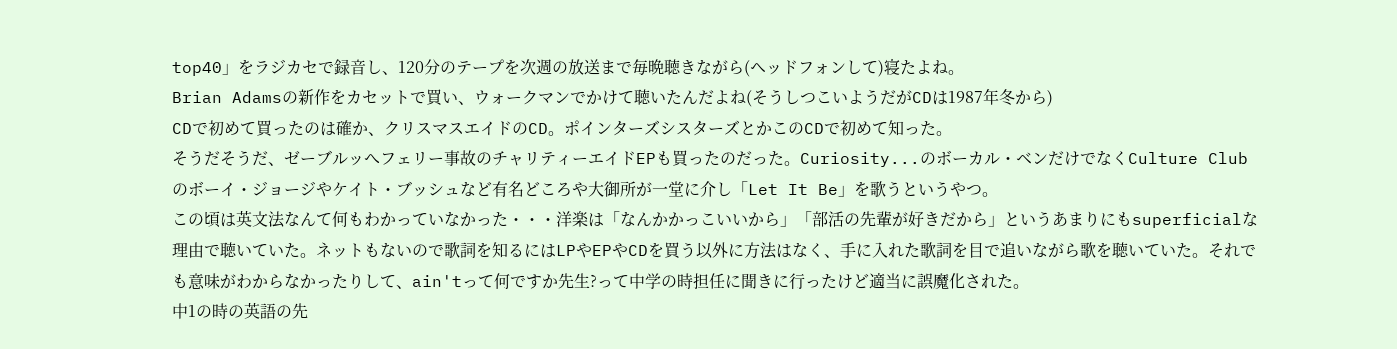top40」をラジカセで録音し、120分のテープを次週の放送まで毎晩聴きながら(ヘッドフォンして)寝たよね。
Brian Adamsの新作をカセットで買い、ウォークマンでかけて聴いたんだよね(そうしつこいようだがCDは1987年冬から)
CDで初めて買ったのは確か、クリスマスエイドのCD。ポインターズシスターズとかこのCDで初めて知った。
そうだそうだ、ゼーブルッへフェリー事故のチャリティーエイドEPも買ったのだった。Curiosity...のボーカル・ベンだけでなくCulture Clubのボーイ・ジョージやケイト・ブッシュなど有名どころや大御所が一堂に介し「Let It Be」を歌うというやつ。
この頃は英文法なんて何もわかっていなかった・・・洋楽は「なんかかっこいいから」「部活の先輩が好きだから」というあまりにもsuperficialな理由で聴いていた。ネットもないので歌詞を知るにはLPやEPやCDを買う以外に方法はなく、手に入れた歌詞を目で追いながら歌を聴いていた。それでも意味がわからなかったりして、ain'tって何ですか先生?って中学の時担任に聞きに行ったけど適当に誤魔化された。
中1の時の英語の先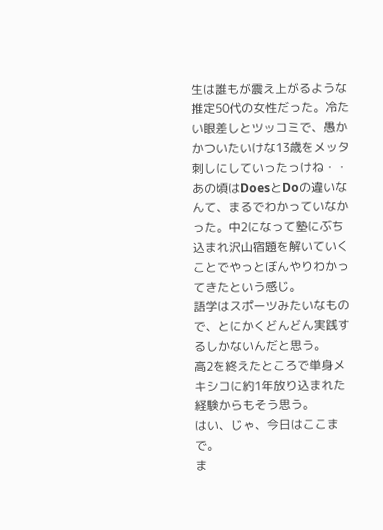生は誰もが震え上がるような推定50代の女性だった。冷たい眼差しとツッコミで、愚かかついたいけな13歳をメッタ刺しにしていったっけね・・
あの頃はDoesとDoの違いなんて、まるでわかっていなかった。中2になって塾にぶち込まれ沢山宿題を解いていくことでやっとぼんやりわかってきたという感じ。
語学はスポーツみたいなもので、とにかくどんどん実践するしかないんだと思う。
高2を終えたところで単身メキシコに約1年放り込まれた経験からもそう思う。
はい、じゃ、今日はここまで。
ま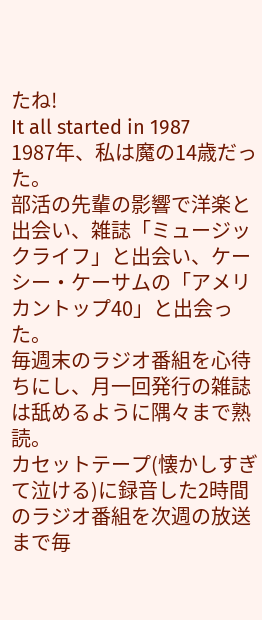たね!
It all started in 1987
1987年、私は魔の14歳だった。
部活の先輩の影響で洋楽と出会い、雑誌「ミュージックライフ」と出会い、ケーシー・ケーサムの「アメリカントップ40」と出会った。
毎週末のラジオ番組を心待ちにし、月一回発行の雑誌は舐めるように隅々まで熟読。
カセットテープ(懐かしすぎて泣ける)に録音した2時間のラジオ番組を次週の放送まで毎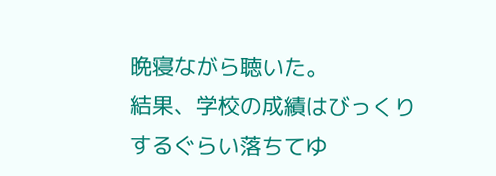晩寝ながら聴いた。
結果、学校の成績はびっくりするぐらい落ちてゆ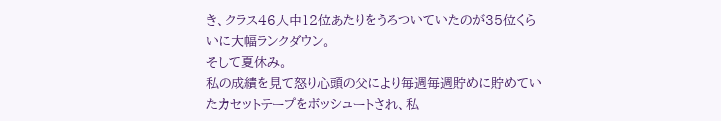き、クラス46人中12位あたりをうろついていたのが35位くらいに大幅ランクダウン。
そして夏休み。
私の成績を見て怒り心頭の父により毎週毎週貯めに貯めていたカセットテープをボッシュートされ、私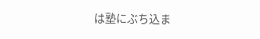は塾にぶち込ま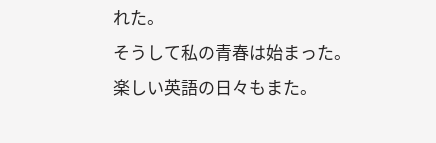れた。
そうして私の青春は始まった。
楽しい英語の日々もまた。